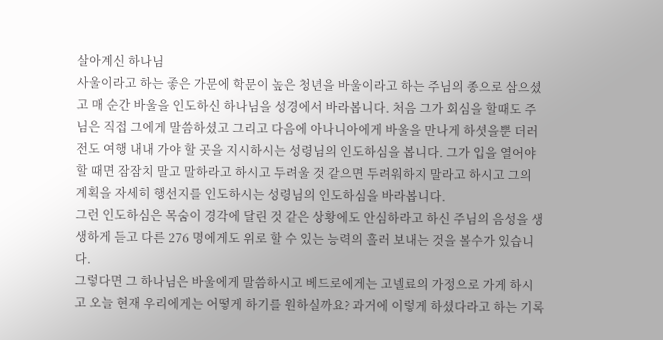살아계신 하나님
사울이라고 하는 좋은 가문에 학문이 높은 청년을 바울이라고 하는 주님의 종으로 삼으셨고 매 순간 바울을 인도하신 하나님을 성경에서 바라봅니다. 처음 그가 회심을 할때도 주님은 직접 그에게 말씀하셨고 그리고 다음에 아나니아에게 바울을 만나게 하셧을뿐 더러 전도 여행 내내 가야 할 곳을 지시하시는 성령님의 인도하심을 봅니다. 그가 입을 열어야 할 때면 잠잠치 말고 말하라고 하시고 두려울 것 같으면 두려워하지 말라고 하시고 그의 계획을 자세히 행선지를 인도하시는 성령님의 인도하심을 바라봅니다.
그런 인도하심은 목숨이 경각에 달린 것 같은 상황에도 안심하라고 하신 주님의 음성을 생생하게 듣고 다른 276 명에게도 위로 할 수 있는 능력의 흘러 보내는 것을 볼수가 있습니다.
그렇다면 그 하나님은 바울에게 말씀하시고 베드로에게는 고넬료의 가정으로 가게 하시고 오늘 현재 우리에게는 어떻게 하기를 원하실까요? 과거에 이렇게 하셨다라고 하는 기록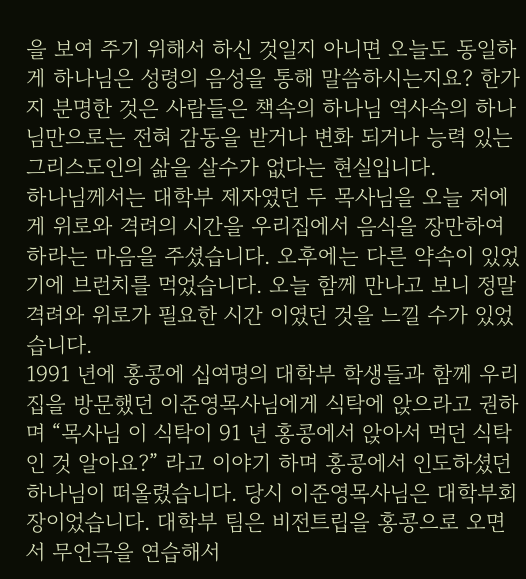을 보여 주기 위해서 하신 것일지 아니면 오늘도 동일하게 하나님은 성령의 음성을 통해 말씀하시는지요? 한가지 분명한 것은 사람들은 책속의 하나님 역사속의 하나님만으로는 전혀 감동을 받거나 변화 되거나 능력 있는 그리스도인의 삶을 살수가 없다는 현실입니다.
하나님께서는 대학부 제자였던 두 목사님을 오늘 저에게 위로와 격려의 시간을 우리집에서 음식을 장만하여 하라는 마음을 주셨습니다. 오후에는 다른 약속이 있었기에 브런치를 먹었습니다. 오늘 함께 만나고 보니 정말 격려와 위로가 필요한 시간 이였던 것을 느낄 수가 있었습니다.
1991 년에 홍콩에 십여명의 대학부 학생들과 함께 우리 집을 방문했던 이준영목사님에게 식탁에 앉으라고 권하며 “목사님 이 식탁이 91 년 홍콩에서 앉아서 먹던 식탁인 것 알아요?” 라고 이야기 하며 홍콩에서 인도하셨던 하나님이 떠올렸습니다. 당시 이준영목사님은 대학부회장이었습니다. 대학부 팀은 비전트립을 홍콩으로 오면서 무언극을 연습해서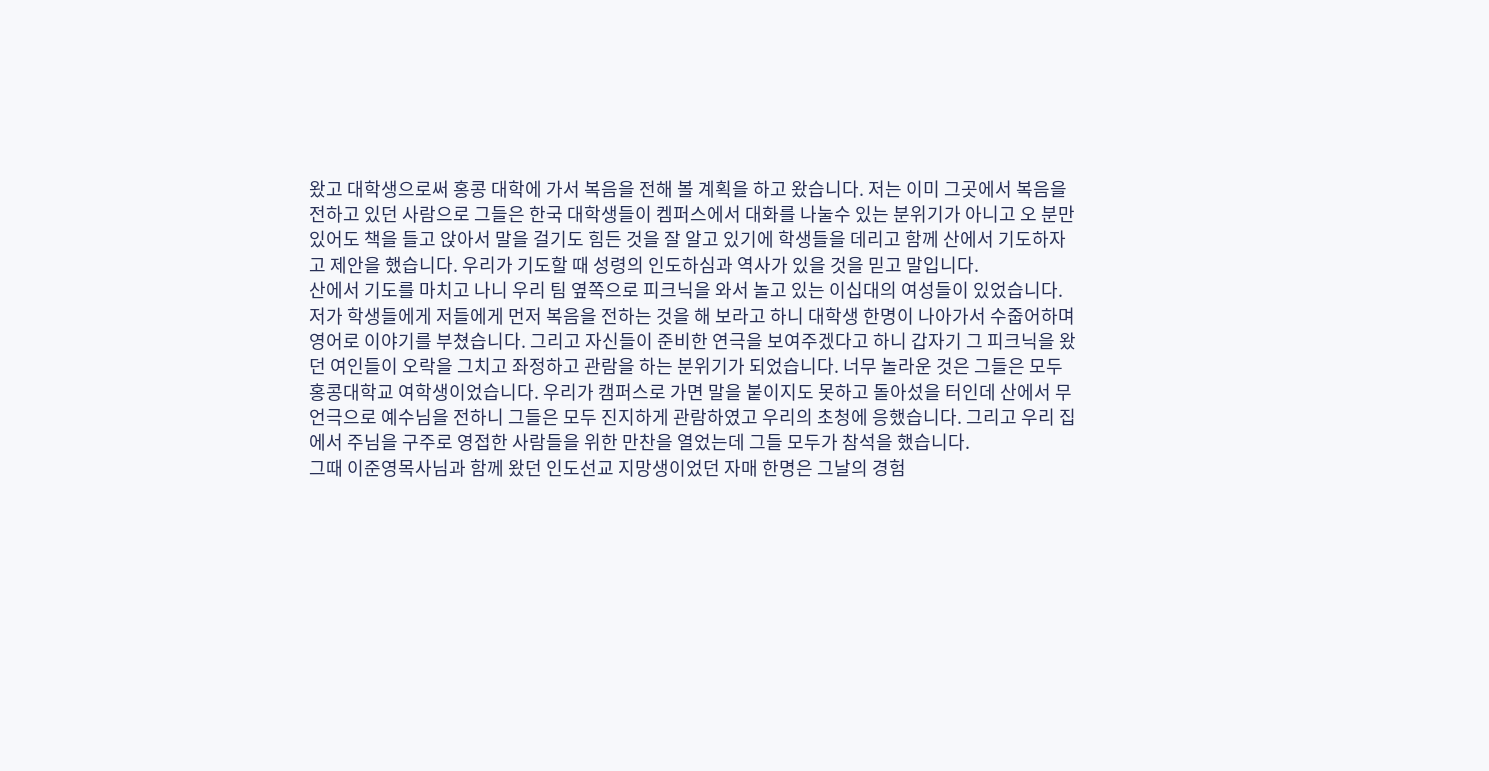왔고 대학생으로써 홍콩 대학에 가서 복음을 전해 볼 계획을 하고 왔습니다. 저는 이미 그곳에서 복음을 전하고 있던 사람으로 그들은 한국 대학생들이 켐퍼스에서 대화를 나눌수 있는 분위기가 아니고 오 분만 있어도 책을 들고 앉아서 말을 걸기도 힘든 것을 잘 알고 있기에 학생들을 데리고 함께 산에서 기도하자고 제안을 했습니다. 우리가 기도할 때 성령의 인도하심과 역사가 있을 것을 믿고 말입니다.
산에서 기도를 마치고 나니 우리 팀 옆쪽으로 피크닉을 와서 놀고 있는 이십대의 여성들이 있었습니다. 저가 학생들에게 저들에게 먼저 복음을 전하는 것을 해 보라고 하니 대학생 한명이 나아가서 수줍어하며 영어로 이야기를 부쳤습니다. 그리고 자신들이 준비한 연극을 보여주겠다고 하니 갑자기 그 피크닉을 왔던 여인들이 오락을 그치고 좌정하고 관람을 하는 분위기가 되었습니다. 너무 놀라운 것은 그들은 모두 홍콩대학교 여학생이었습니다. 우리가 캠퍼스로 가면 말을 붙이지도 못하고 돌아섰을 터인데 산에서 무언극으로 예수님을 전하니 그들은 모두 진지하게 관람하였고 우리의 초청에 응했습니다. 그리고 우리 집에서 주님을 구주로 영접한 사람들을 위한 만찬을 열었는데 그들 모두가 참석을 했습니다.
그때 이준영목사님과 함께 왔던 인도선교 지망생이었던 자매 한명은 그날의 경험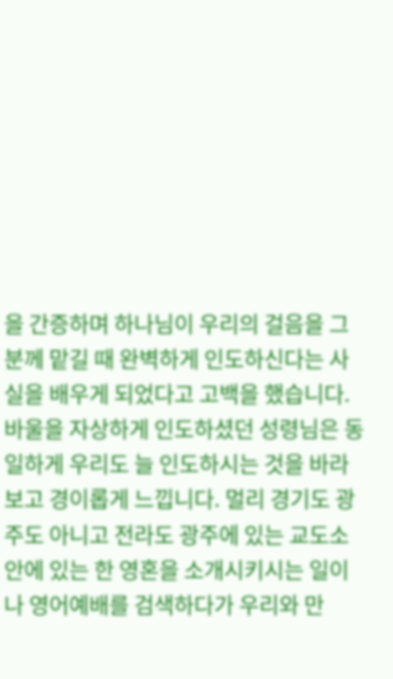을 간증하며 하나님이 우리의 걸음을 그분께 맡길 때 완벽하게 인도하신다는 사실을 배우게 되었다고 고백을 했습니다.
바울을 자상하게 인도하셨던 성령님은 동일하게 우리도 늘 인도하시는 것을 바라보고 경이롭게 느낍니다. 멀리 경기도 광주도 아니고 전라도 광주에 있는 교도소안에 있는 한 영혼을 소개시키시는 일이나 영어예배를 검색하다가 우리와 만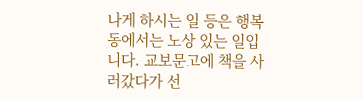나게 하시는 일 등은 행복동에서는 노상 있는 일입니다. 교보문고에 책을 사러갔다가 선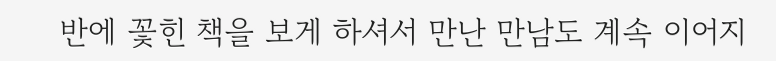반에 꽃힌 책을 보게 하셔서 만난 만남도 계속 이어지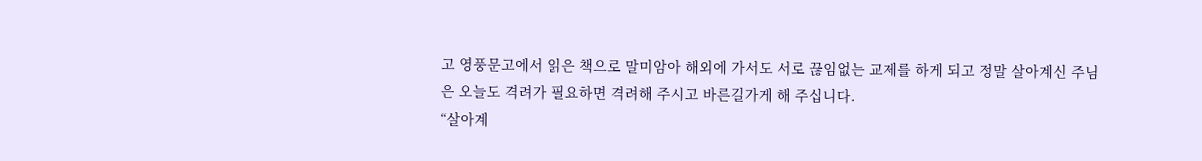고 영풍문고에서 읽은 책으로 말미암아 해외에 가서도 서로 끊임없는 교제를 하게 되고 정말 살아계신 주님은 오늘도 격려가 필요하면 격려해 주시고 바른길가게 해 주십니다.
“살아계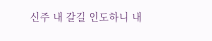신주 내 갈길 인도하니 내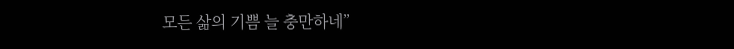모든 삶의 기쁨 늘 충만하네”